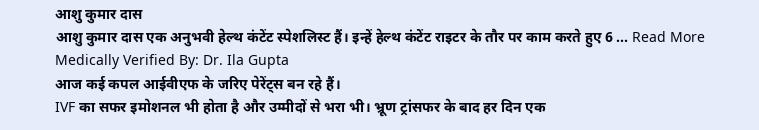आशु कुमार दास
आशु कुमार दास एक अनुभवी हेल्थ कंटेंट स्पेशलिस्ट हैं। इन्हें हेल्थ कंटेंट राइटर के तौर पर काम करते हुए 6 ... Read More
Medically Verified By: Dr. Ila Gupta
आज कई कपल आईवीएफ के जरिए पेरेंट्स बन रहे हैं।
IVF का सफर इमोशनल भी होता है और उम्मीदों से भरा भी। भ्रूण ट्रांसफर के बाद हर दिन एक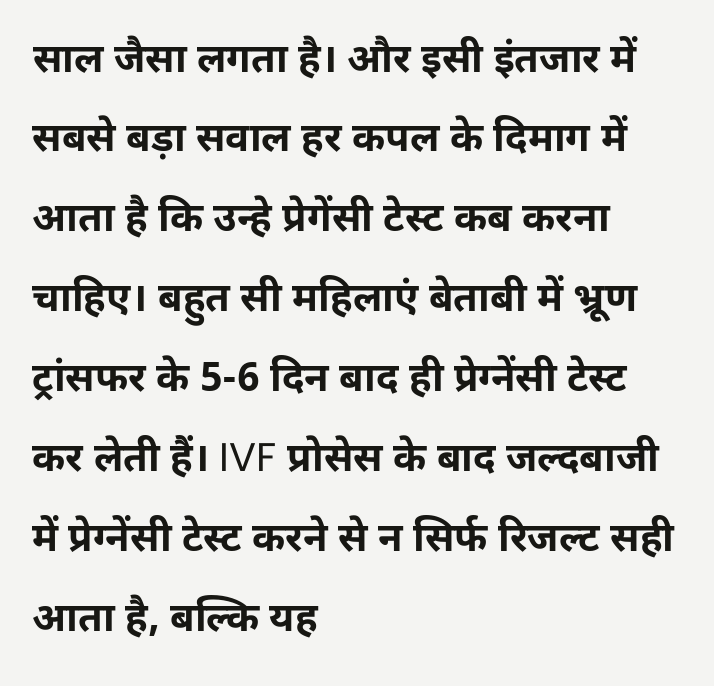साल जैसा लगता है। और इसी इंतजार में सबसे बड़ा सवाल हर कपल के दिमाग में आता है कि उन्हे प्रेगेंसी टेस्ट कब करना चाहिए। बहुत सी महिलाएं बेताबी में भ्रूण ट्रांसफर के 5-6 दिन बाद ही प्रेग्नेंसी टेस्ट कर लेती हैं। IVF प्रोसेस के बाद जल्दबाजी में प्रेग्नेंसी टेस्ट करने से न सिर्फ रिजल्ट सही आता है, बल्कि यह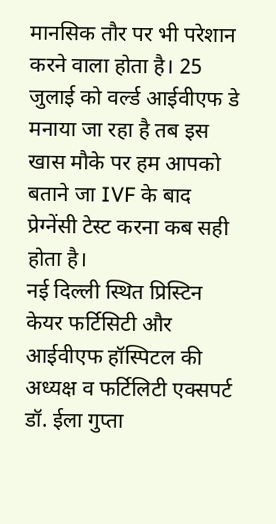मानसिक तौर पर भी परेशान करने वाला होता है। 25 जुलाई को वर्ल्ड आईवीएफ डे मनाया जा रहा है तब इस खास मौके पर हम आपको बताने जा IVF के बाद प्रेग्नेंसी टेस्ट करना कब सही होता है।
नई दिल्ली स्थित प्रिस्टिन केयर फर्टिसिटी और आईवीएफ हॉस्पिटल की अध्यक्ष व फर्टिलिटी एक्सपर्ट डॉ. ईला गुप्ता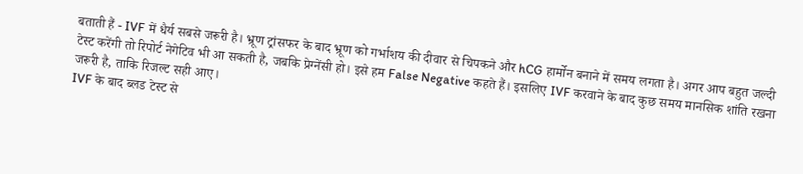बताती हैं - IVF में धैर्य सबसे जरूरी है। भ्रूण ट्रांसफर के बाद भ्रूण को गर्भाशय की दीवार से चिपकने और hCG हार्मोन बनाने में समय लगता है। अगर आप बहुत जल्दी टेस्ट करेंगी तो रिपोर्ट नेगेटिव भी आ सकती है, जबकि प्रेग्नेंसी हो। इसे हम False Negative कहते हैं। इसलिए IVF करवाने के बाद कुछ समय मानसिक शांति रखना जरूरी है, ताकि रिजल्ट सही आए।
IVF के बाद ब्लड टेस्ट से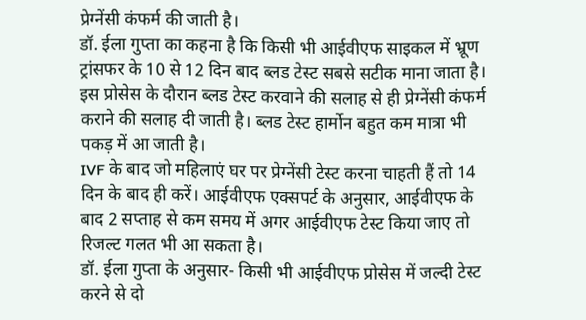प्रेग्नेंसी कंफर्म की जाती है।
डॉ. ईला गुप्ता का कहना है कि किसी भी आईवीएफ साइकल में भ्रूण ट्रांसफर के 10 से 12 दिन बाद ब्लड टेस्ट सबसे सटीक माना जाता है। इस प्रोसेस के दौरान ब्लड टेस्ट करवाने की सलाह से ही प्रेग्नेंसी कंफर्म कराने की सलाह दी जाती है। ब्लड टेस्ट हार्मोन बहुत कम मात्रा भी पकड़ में आ जाती है।
IVF के बाद जो महिलाएं घर पर प्रेग्नेंसी टेस्ट करना चाहती हैं तो 14 दिन के बाद ही करें। आईवीएफ एक्सपर्ट के अनुसार, आईवीएफ के बाद 2 सप्ताह से कम समय में अगर आईवीएफ टेस्ट किया जाए तो रिजल्ट गलत भी आ सकता है।
डॉ. ईला गुप्ता के अनुसार- किसी भी आईवीएफ प्रोसेस में जल्दी टेस्ट करने से दो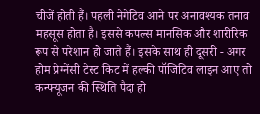चीजें होती हैं। पहली नेगेटिव आने पर अनावश्यक तनाव महसूस होता है। इससे कपल्स मानसिक और शारीरिक रूप से परेशान हो जाते हैं। इसके साथ ही दूसरी - अगर होम प्रेग्नेंसी टेस्ट किट में हल्की पॉजिटिव लाइन आए तो कन्फ्यूजन की स्थिति पैदा हो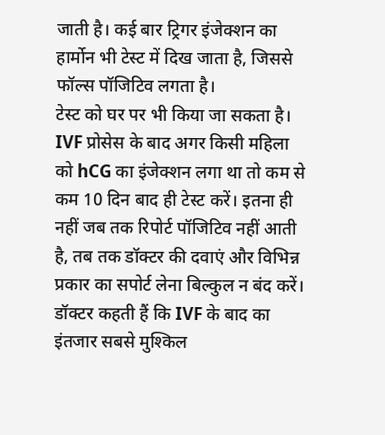जाती है। कई बार ट्रिगर इंजेक्शन का हार्मोन भी टेस्ट में दिख जाता है, जिससे फॉल्स पॉजिटिव लगता है।
टेस्ट को घर पर भी किया जा सकता है।
IVF प्रोसेस के बाद अगर किसी महिला को hCG का इंजेक्शन लगा था तो कम से कम 10 दिन बाद ही टेस्ट करें। इतना ही नहीं जब तक रिपोर्ट पॉजिटिव नहीं आती है, तब तक डॉक्टर की दवाएं और विभिन्न प्रकार का सपोर्ट लेना बिल्कुल न बंद करें।
डॉक्टर कहती हैं कि IVF के बाद का इंतजार सबसे मुश्किल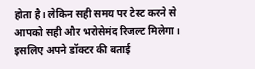होता है। लेकिन सही समय पर टेस्ट करने से आपको सही और भरोसेमंद रिजल्ट मिलेगा। इसलिए अपने डॉक्टर की बताई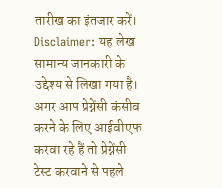तारीख का इंतजार करें।
Disclaimer: यह लेख सामान्य जानकारी के उद्देश्य से लिखा गया है। अगर आप प्रेग्नेंसी कंसीव करने के लिए आईवीएफ करवा रहे हैं तो प्रेग्नेंसी टेस्ट करवाने से पहले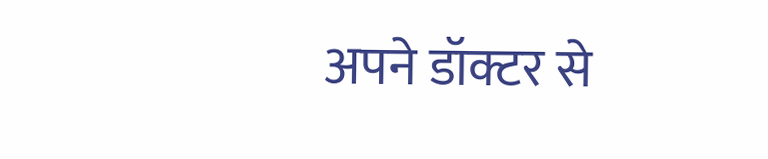अपने डॉक्टर से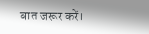बात जरूर करें।